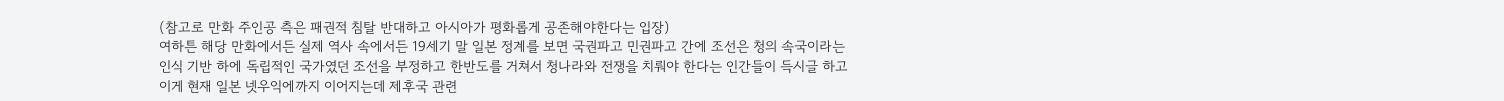(참고로 만화 주인공 측은 패권적 침탈 반대하고 아시아가 평화롭게 공존해야한다는 입장)
여하튼 해당 만화에서든 실제 역사 속에서든 19세기 말 일본 정계를 보면 국권파고 민권파고 간에 조선은 청의 속국이라는 인식 기반 하에 독립적인 국가였던 조선을 부정하고 한반도를 거쳐서 청나라와 전쟁을 치뤄야 한다는 인간들이 득시글 하고 이게 현재 일본 넷우익에까지 이어지는데 제후국 관련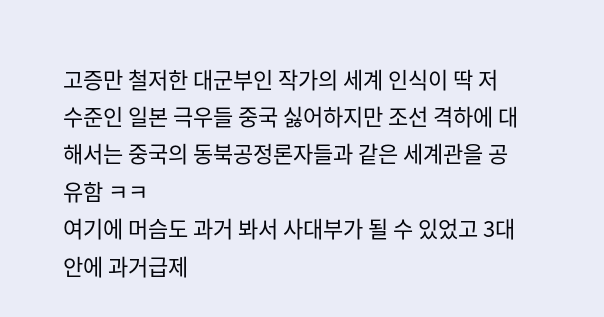고증만 철저한 대군부인 작가의 세계 인식이 딱 저 수준인 일본 극우들 중국 싫어하지만 조선 격하에 대해서는 중국의 동북공정론자들과 같은 세계관을 공유함 ㅋㅋ
여기에 머슴도 과거 봐서 사대부가 될 수 있었고 3대 안에 과거급제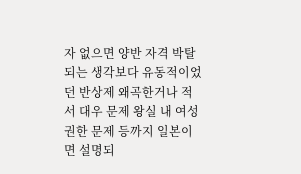자 없으면 양반 자격 박탈되는 생각보다 유동적이었던 반상제 왜곡한거나 적서 대우 문제 왕실 내 여성권한 문제 등까지 일본이면 설명되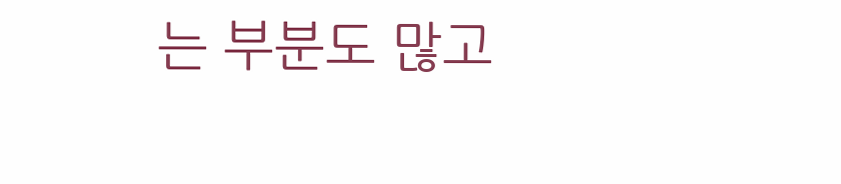는 부분도 많고